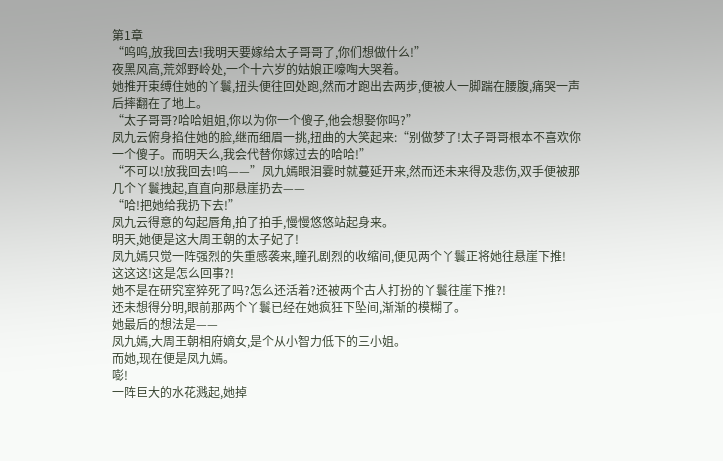第1章
“呜呜,放我回去!我明天要嫁给太子哥哥了,你们想做什么!”
夜黑风高,荒郊野岭处,一个十六岁的姑娘正嚎啕大哭着。
她推开束缚住她的丫鬟,扭头便往回处跑,然而才跑出去两步,便被人一脚踹在腰腹,痛哭一声后摔翻在了地上。
“太子哥哥?哈哈姐姐,你以为你一个傻子,他会想娶你吗?”
凤九云俯身掐住她的脸,继而细眉一挑,扭曲的大笑起来:“别做梦了!太子哥哥根本不喜欢你一个傻子。而明天么,我会代替你嫁过去的哈哈!”
“不可以!放我回去!呜——”凤九嫣眼泪霎时就蔓延开来,然而还未来得及悲伤,双手便被那几个丫鬟拽起,直直向那悬崖扔去——
“哈!把她给我扔下去!”
凤九云得意的勾起唇角,拍了拍手,慢慢悠悠站起身来。
明天,她便是这大周王朝的太子妃了!
凤九嫣只觉一阵强烈的失重感袭来,瞳孔剧烈的收缩间,便见两个丫鬟正将她往悬崖下推!
这这这!这是怎么回事?!
她不是在研究室猝死了吗?怎么还活着?还被两个古人打扮的丫鬟往崖下推?!
还未想得分明,眼前那两个丫鬟已经在她疯狂下坠间,渐渐的模糊了。
她最后的想法是——
凤九嫣,大周王朝相府嫡女,是个从小智力低下的三小姐。
而她,现在便是凤九嫣。
嘭!
一阵巨大的水花溅起,她掉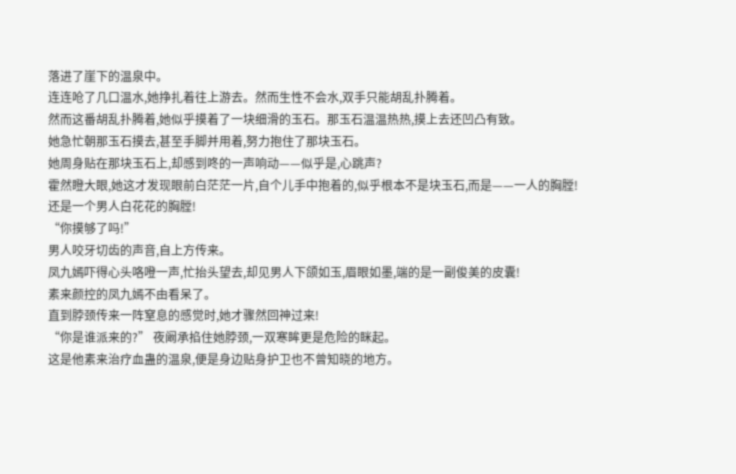落进了崖下的温泉中。
连连呛了几口温水,她挣扎着往上游去。然而生性不会水,双手只能胡乱扑腾着。
然而这番胡乱扑腾着,她似乎摸着了一块细滑的玉石。那玉石温温热热,摸上去还凹凸有致。
她急忙朝那玉石摸去,甚至手脚并用着,努力抱住了那块玉石。
她周身贴在那块玉石上,却感到咚的一声响动——似乎是,心跳声?
霍然瞪大眼,她这才发现眼前白茫茫一片,自个儿手中抱着的,似乎根本不是块玉石,而是——一人的胸膛!
还是一个男人白花花的胸膛!
“你摸够了吗!”
男人咬牙切齿的声音,自上方传来。
凤九嫣吓得心头咯噔一声,忙抬头望去,却见男人下颌如玉,眉眼如墨,端的是一副俊美的皮囊!
素来颜控的凤九嫣不由看呆了。
直到脖颈传来一阵窒息的感觉时,她才骤然回神过来!
“你是谁派来的?” 夜阚承掐住她脖颈,一双寒眸更是危险的眯起。
这是他素来治疗血蛊的温泉,便是身边贴身护卫也不曾知晓的地方。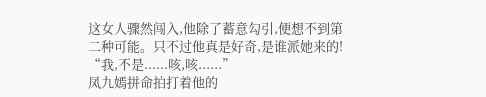这女人骤然闯入,他除了蓄意勾引,便想不到第二种可能。只不过他真是好奇,是谁派她来的!
“我,不是......咳,咳......”
凤九嫣拼命拍打着他的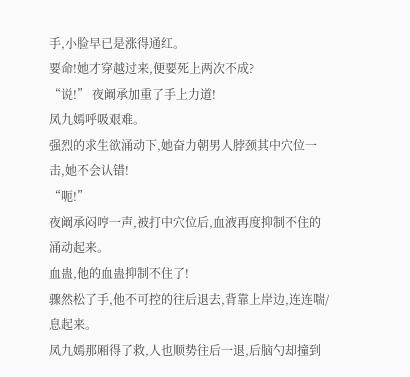手,小脸早已是涨得通红。
要命!她才穿越过来,便要死上两次不成?
“说!” 夜阚承加重了手上力道!
凤九嫣呼吸艰难。
强烈的求生欲涌动下,她奋力朝男人脖颈其中穴位一击,她不会认错!
“呃!”
夜阚承闷哼一声,被打中穴位后,血液再度抑制不住的涌动起来。
血蛊,他的血蛊抑制不住了!
骤然松了手,他不可控的往后退去,背靠上岸边,连连喘/息起来。
凤九嫣那厢得了救,人也顺势往后一退,后脑勺却撞到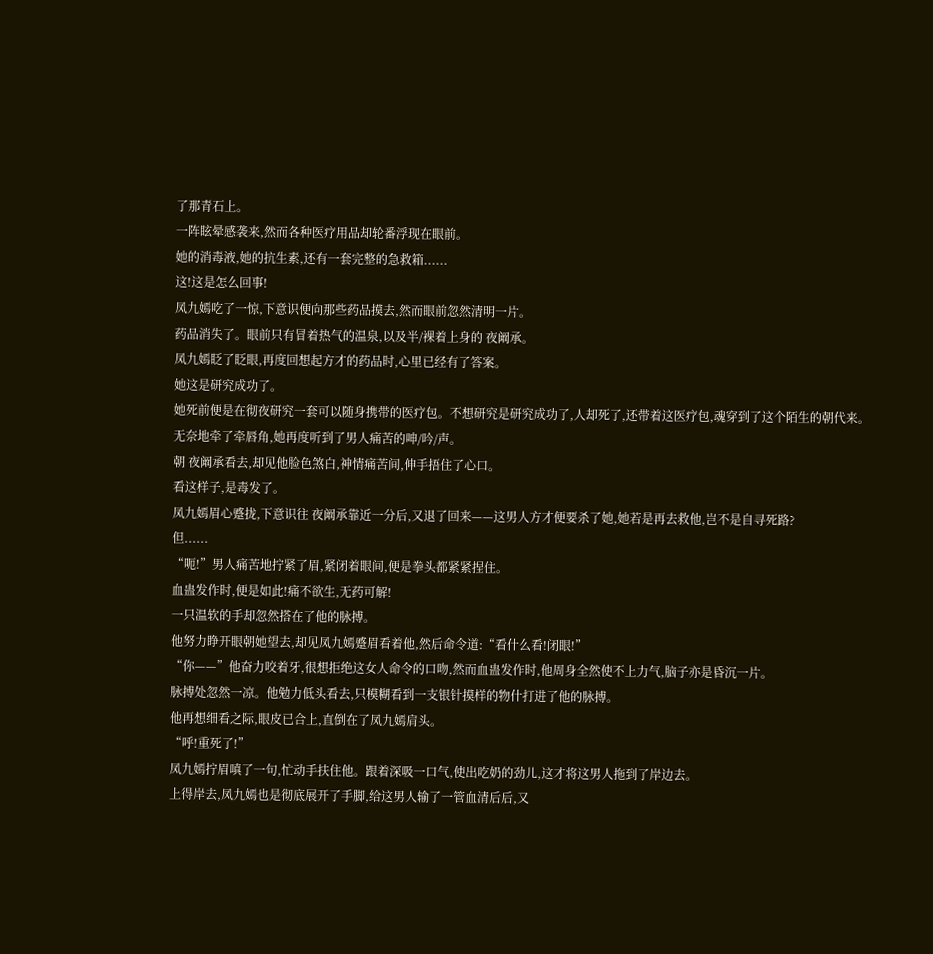了那青石上。
一阵眩晕感袭来,然而各种医疗用品却轮番浮现在眼前。
她的消毒液,她的抗生素,还有一套完整的急救箱......
这!这是怎么回事!
凤九嫣吃了一惊,下意识便向那些药品摸去,然而眼前忽然清明一片。
药品消失了。眼前只有冒着热气的温泉,以及半/裸着上身的 夜阚承。
凤九嫣眨了眨眼,再度回想起方才的药品时,心里已经有了答案。
她这是研究成功了。
她死前便是在彻夜研究一套可以随身携带的医疗包。不想研究是研究成功了,人却死了,还带着这医疗包,魂穿到了这个陌生的朝代来。
无奈地牵了牵唇角,她再度听到了男人痛苦的呻/吟/声。
朝 夜阚承看去,却见他脸色煞白,神情痛苦间,伸手捂住了心口。
看这样子,是毒发了。
凤九嫣眉心蹙拢,下意识往 夜阚承靠近一分后,又退了回来——这男人方才便要杀了她,她若是再去救他,岂不是自寻死路?
但......
“呃!”男人痛苦地拧紧了眉,紧闭着眼间,便是拳头都紧紧捏住。
血蛊发作时,便是如此!痛不欲生,无药可解!
一只温软的手却忽然搭在了他的脉搏。
他努力睁开眼朝她望去,却见凤九嫣蹙眉看着他,然后命令道:“看什么看!闭眼!”
“你——”他奋力咬着牙,很想拒绝这女人命令的口吻,然而血蛊发作时,他周身全然使不上力气,脑子亦是昏沉一片。
脉搏处忽然一凉。他勉力低头看去,只模糊看到一支银针摸样的物什打进了他的脉搏。
他再想细看之际,眼皮已合上,直倒在了凤九嫣肩头。
“呼!重死了!”
凤九嫣拧眉嗔了一句,忙动手扶住他。跟着深吸一口气,使出吃奶的劲儿,这才将这男人拖到了岸边去。
上得岸去,凤九嫣也是彻底展开了手脚,给这男人输了一管血清后后,又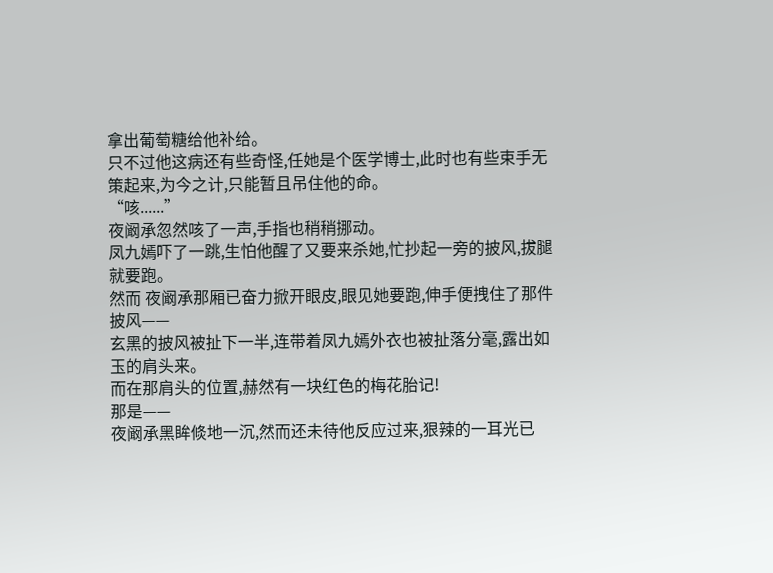拿出葡萄糖给他补给。
只不过他这病还有些奇怪,任她是个医学博士,此时也有些束手无策起来,为今之计,只能暂且吊住他的命。
“咳......”
夜阚承忽然咳了一声,手指也稍稍挪动。
凤九嫣吓了一跳,生怕他醒了又要来杀她,忙抄起一旁的披风,拔腿就要跑。
然而 夜阚承那厢已奋力掀开眼皮,眼见她要跑,伸手便拽住了那件披风——
玄黑的披风被扯下一半,连带着凤九嫣外衣也被扯落分毫,露出如玉的肩头来。
而在那肩头的位置,赫然有一块红色的梅花胎记!
那是——
夜阚承黑眸倐地一沉,然而还未待他反应过来,狠辣的一耳光已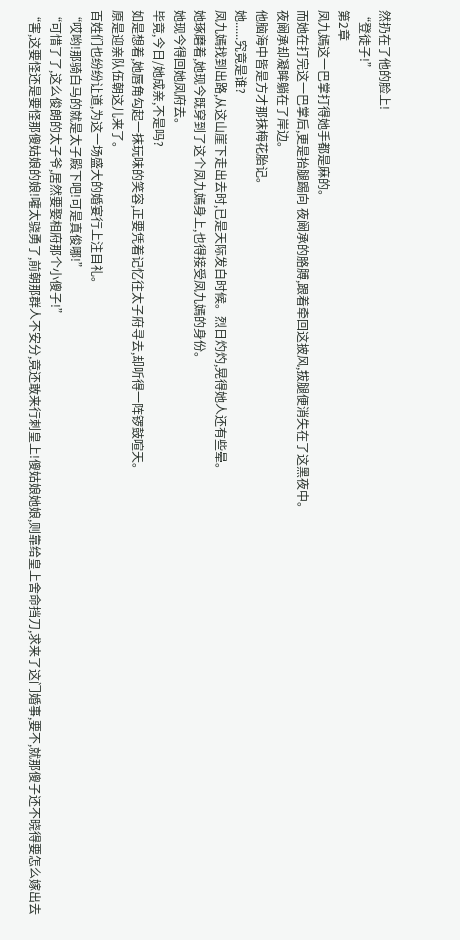然扔在了他的脸上!
“登徒子!”
第2章
凤九嫣这一巴掌打得她手都是麻的。
而她在打完这一巴掌后,更是抬腿踢向 夜阚承的胳膊,跟着牵回这披风,拔腿便消失在了这黑夜中。
夜阚承却凝眸躺在了岸边。
他脑海中皆是方才那抹梅花胎记。
她......究竟是谁?
凤九嫣找到出路,从这山崖下走出去时,已是天际发白时候。烈日灼灼,晃得她人还有些晕。
她琢磨着,她现今既穿到了这个凤九嫣身上,也得接受凤九嫣的身份。
她现今得回她凤府去。
毕竟,今日/她成亲,不是吗?
如是想着,她唇角勾起一抹玩味的笑容,正要凭着记忆往太子府寻去,却听得一阵锣鼓喧天。
原是迎亲队伍朝这儿来了。
百姓们也纷纷让道,为这一场盛大的婚宴行上注目礼。
“哎哟!那骑白马的就是太子殿下吧!可是真俊哪!”
“可惜了了,这么俊朗的太子爷,居然要娶相府那个小傻子!”
“害,这要怪还是要怪那傻姑娘的娘!嚯太骁勇了,前朝那群人不安分,竟还敢来行刺皇上!傻姑娘她娘,则靠给皇上舍命挡刀,求来了这门婚事,要不,就那傻子还不晓得要怎么嫁出去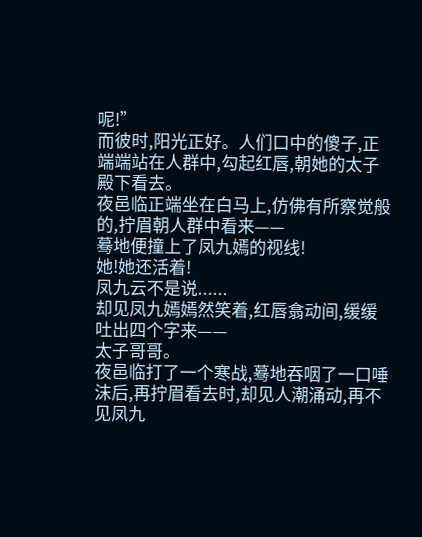呢!”
而彼时,阳光正好。人们口中的傻子,正端端站在人群中,勾起红唇,朝她的太子殿下看去。
夜邑临正端坐在白马上,仿佛有所察觉般的,拧眉朝人群中看来——
蓦地便撞上了凤九嫣的视线!
她!她还活着!
凤九云不是说......
却见凤九嫣嫣然笑着,红唇翕动间,缓缓吐出四个字来——
太子哥哥。
夜邑临打了一个寒战,蓦地吞咽了一口唾沫后,再拧眉看去时,却见人潮涌动,再不见凤九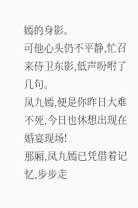嫣的身影。
可他心头仍不平静,忙召来侍卫东影,低声吩咐了几句。
凤九嫣,便是你昨日大难不死,今日也休想出现在婚宴现场!
那厢,凤九嫣已凭借着记忆,步步走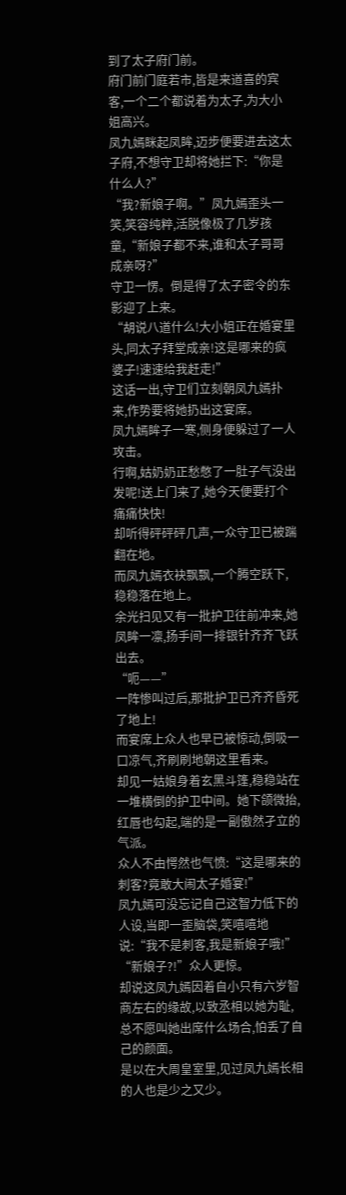到了太子府门前。
府门前门庭若市,皆是来道喜的宾客,一个二个都说着为太子,为大小姐高兴。
凤九嫣眯起凤眸,迈步便要进去这太子府,不想守卫却将她拦下:“你是什么人?”
“我?新娘子啊。”凤九嫣歪头一笑,笑容纯粹,活脱像极了几岁孩童,“新娘子都不来,谁和太子哥哥成亲呀?”
守卫一愣。倒是得了太子密令的东影迎了上来。
“胡说八道什么!大小姐正在婚宴里头,同太子拜堂成亲!这是哪来的疯婆子!速速给我赶走!”
这话一出,守卫们立刻朝凤九嫣扑来,作势要将她扔出这宴席。
凤九嫣眸子一寒,侧身便躲过了一人攻击。
行啊,姑奶奶正愁憋了一肚子气没出发呢!送上门来了,她今天便要打个痛痛快快!
却听得砰砰砰几声,一众守卫已被踹翻在地。
而凤九嫣衣袂飘飘,一个腾空跃下,稳稳落在地上。
余光扫见又有一批护卫往前冲来,她凤眸一凛,扬手间一排银针齐齐飞跃出去。
“呃——”
一阵惨叫过后,那批护卫已齐齐昏死了地上!
而宴席上众人也早已被惊动,倒吸一口凉气,齐刷刷地朝这里看来。
却见一姑娘身着玄黑斗篷,稳稳站在一堆横倒的护卫中间。她下颌微抬,红唇也勾起,端的是一副傲然孑立的气派。
众人不由愕然也气愤:“这是哪来的刺客?竟敢大闹太子婚宴!”
凤九嫣可没忘记自己这智力低下的人设,当即一歪脑袋,笑嘻嘻地说:“我不是刺客,我是新娘子哦!”
“新娘子?!”众人更惊。
却说这凤九嫣因着自小只有六岁智商左右的缘故,以致丞相以她为耻,总不愿叫她出席什么场合,怕丢了自己的颜面。
是以在大周皇室里,见过凤九嫣长相的人也是少之又少。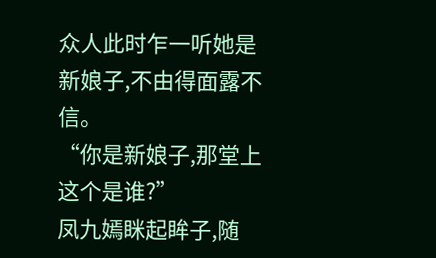众人此时乍一听她是新娘子,不由得面露不信。
“你是新娘子,那堂上这个是谁?”
凤九嫣眯起眸子,随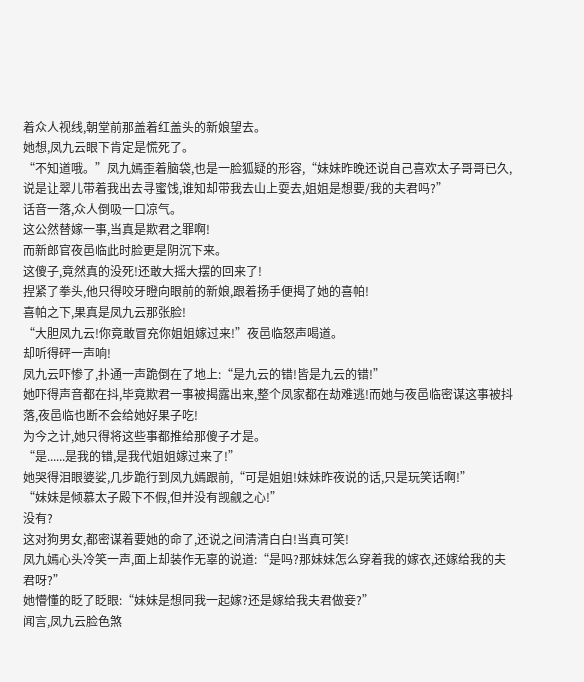着众人视线,朝堂前那盖着红盖头的新娘望去。
她想,凤九云眼下肯定是慌死了。
“不知道哦。”凤九嫣歪着脑袋,也是一脸狐疑的形容,“妹妹昨晚还说自己喜欢太子哥哥已久,说是让翠儿带着我出去寻蜜饯,谁知却带我去山上耍去,姐姐是想要/我的夫君吗?”
话音一落,众人倒吸一口凉气。
这公然替嫁一事,当真是欺君之罪啊!
而新郎官夜邑临此时脸更是阴沉下来。
这傻子,竟然真的没死!还敢大摇大摆的回来了!
捏紧了拳头,他只得咬牙瞪向眼前的新娘,跟着扬手便揭了她的喜帕!
喜帕之下,果真是凤九云那张脸!
“大胆凤九云!你竟敢冒充你姐姐嫁过来!”夜邑临怒声喝道。
却听得砰一声响!
凤九云吓惨了,扑通一声跪倒在了地上:“是九云的错!皆是九云的错!”
她吓得声音都在抖,毕竟欺君一事被揭露出来,整个凤家都在劫难逃!而她与夜邑临密谋这事被抖落,夜邑临也断不会给她好果子吃!
为今之计,她只得将这些事都推给那傻子才是。
“是......是我的错,是我代姐姐嫁过来了!”
她哭得泪眼婆娑,几步跪行到凤九嫣跟前,“可是姐姐!妹妹昨夜说的话,只是玩笑话啊!”
“妹妹是倾慕太子殿下不假,但并没有觊觎之心!”
没有?
这对狗男女,都密谋着要她的命了,还说之间清清白白!当真可笑!
凤九嫣心头冷笑一声,面上却装作无辜的说道:“是吗?那妹妹怎么穿着我的嫁衣,还嫁给我的夫君呀?”
她懵懂的眨了眨眼:“妹妹是想同我一起嫁?还是嫁给我夫君做妾?”
闻言,凤九云脸色煞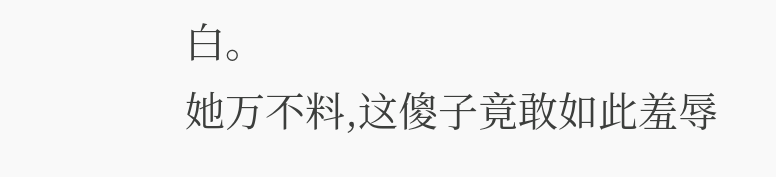白。
她万不料,这傻子竟敢如此羞辱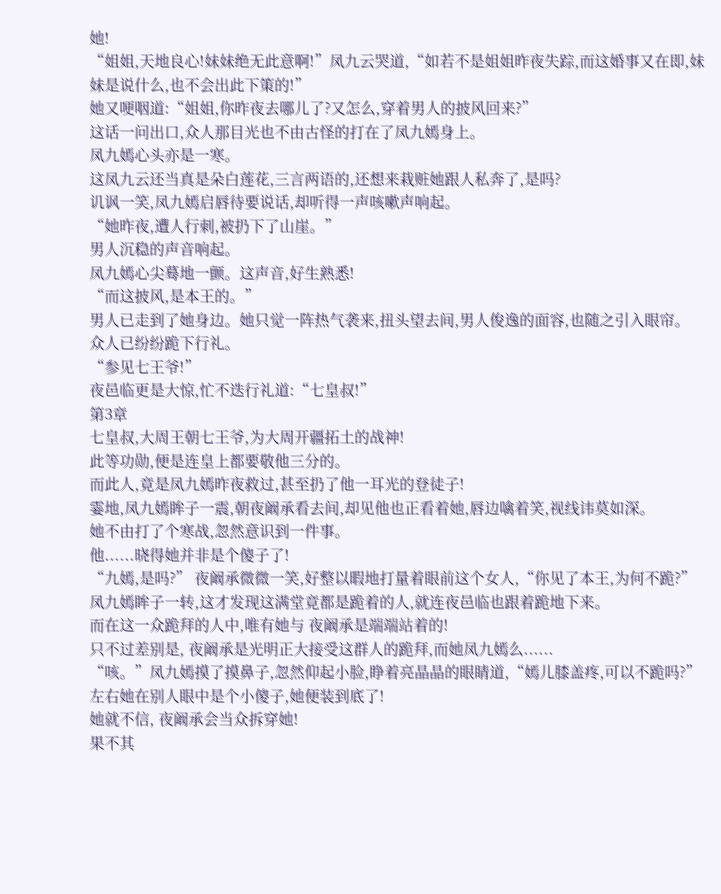她!
“姐姐,天地良心!妹妹绝无此意啊!”凤九云哭道,“如若不是姐姐昨夜失踪,而这婚事又在即,妹妹是说什么,也不会出此下策的!”
她又哽咽道:“姐姐,你昨夜去哪儿了?又怎么,穿着男人的披风回来?”
这话一问出口,众人那目光也不由古怪的打在了凤九嫣身上。
凤九嫣心头亦是一寒。
这凤九云还当真是朵白莲花,三言两语的,还想来栽赃她跟人私奔了,是吗?
讥讽一笑,凤九嫣启唇待要说话,却听得一声咳嗽声响起。
“她昨夜,遭人行刺,被扔下了山崖。”
男人沉稳的声音响起。
凤九嫣心尖蓦地一颤。这声音,好生熟悉!
“而这披风,是本王的。”
男人已走到了她身边。她只觉一阵热气袭来,扭头望去间,男人俊逸的面容,也随之引入眼帘。
众人已纷纷跪下行礼。
“参见七王爷!”
夜邑临更是大惊,忙不迭行礼道:“七皇叔!”
第3章
七皇叔,大周王朝七王爷,为大周开疆拓土的战神!
此等功勋,便是连皇上都要敬他三分的。
而此人,竟是凤九嫣昨夜救过,甚至扔了他一耳光的登徒子!
霎地,凤九嫣眸子一震,朝夜阚承看去间,却见他也正看着她,唇边噙着笑,视线讳莫如深。
她不由打了个寒战,忽然意识到一件事。
他......晓得她并非是个傻子了!
“九嫣,是吗?” 夜阚承微微一笑,好整以暇地打量着眼前这个女人,“你见了本王,为何不跪?”
凤九嫣眸子一转,这才发现这满堂竟都是跪着的人,就连夜邑临也跟着跪地下来。
而在这一众跪拜的人中,唯有她与 夜阚承是端端站着的!
只不过差别是, 夜阚承是光明正大接受这群人的跪拜,而她凤九嫣么......
“咳。”凤九嫣摸了摸鼻子,忽然仰起小脸,睁着亮晶晶的眼睛道,“嫣儿膝盖疼,可以不跪吗?”
左右她在别人眼中是个小傻子,她便装到底了!
她就不信, 夜阚承会当众拆穿她!
果不其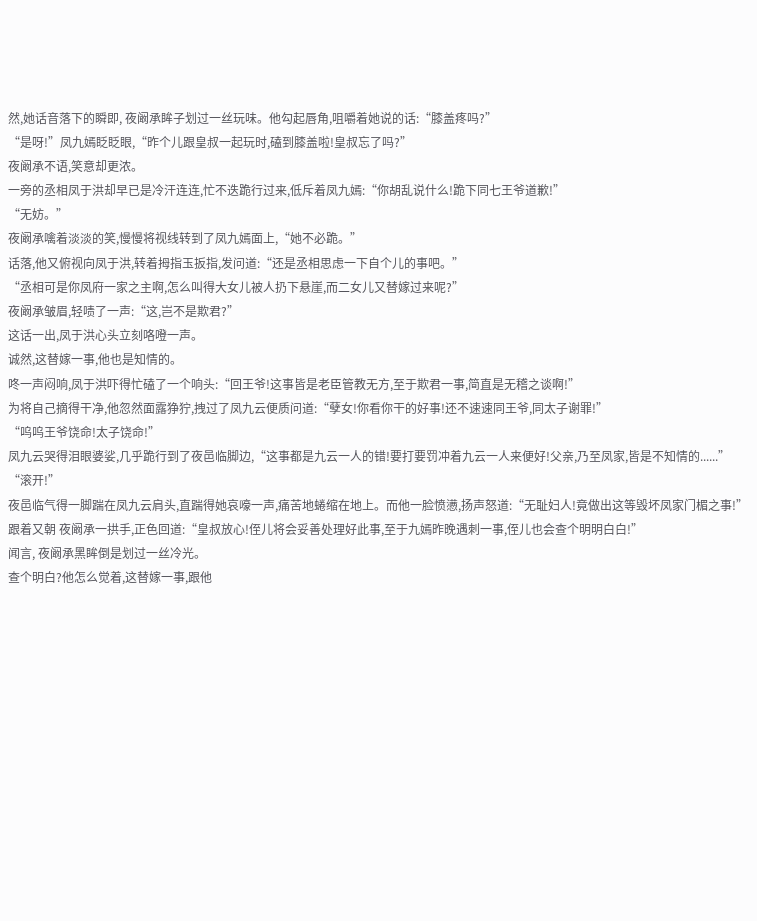然,她话音落下的瞬即, 夜阚承眸子划过一丝玩味。他勾起唇角,咀嚼着她说的话:“膝盖疼吗?”
“是呀!”凤九嫣眨眨眼,“昨个儿跟皇叔一起玩时,磕到膝盖啦!皇叔忘了吗?”
夜阚承不语,笑意却更浓。
一旁的丞相凤于洪却早已是冷汗连连,忙不迭跪行过来,低斥着凤九嫣:“你胡乱说什么!跪下同七王爷道歉!”
“无妨。”
夜阚承噙着淡淡的笑,慢慢将视线转到了凤九嫣面上,“她不必跪。”
话落,他又俯视向凤于洪,转着拇指玉扳指,发问道:“还是丞相思虑一下自个儿的事吧。”
“丞相可是你凤府一家之主啊,怎么叫得大女儿被人扔下悬崖,而二女儿又替嫁过来呢?”
夜阚承皱眉,轻啧了一声:“这,岂不是欺君?”
这话一出,凤于洪心头立刻咯噔一声。
诚然,这替嫁一事,他也是知情的。
咚一声闷响,凤于洪吓得忙磕了一个响头:“回王爷!这事皆是老臣管教无方,至于欺君一事,简直是无稽之谈啊!”
为将自己摘得干净,他忽然面露狰狞,拽过了凤九云便质问道:“孽女!你看你干的好事!还不速速同王爷,同太子谢罪!”
“呜呜王爷饶命!太子饶命!”
凤九云哭得泪眼婆娑,几乎跪行到了夜邑临脚边,“这事都是九云一人的错!要打要罚冲着九云一人来便好!父亲,乃至凤家,皆是不知情的......”
“滚开!”
夜邑临气得一脚踹在凤九云肩头,直踹得她哀嚎一声,痛苦地蜷缩在地上。而他一脸愤懑,扬声怒道:“无耻妇人!竟做出这等毁坏凤家门楣之事!”
跟着又朝 夜阚承一拱手,正色回道:“皇叔放心!侄儿将会妥善处理好此事,至于九嫣昨晚遇刺一事,侄儿也会查个明明白白!”
闻言, 夜阚承黑眸倒是划过一丝冷光。
查个明白?他怎么觉着,这替嫁一事,跟他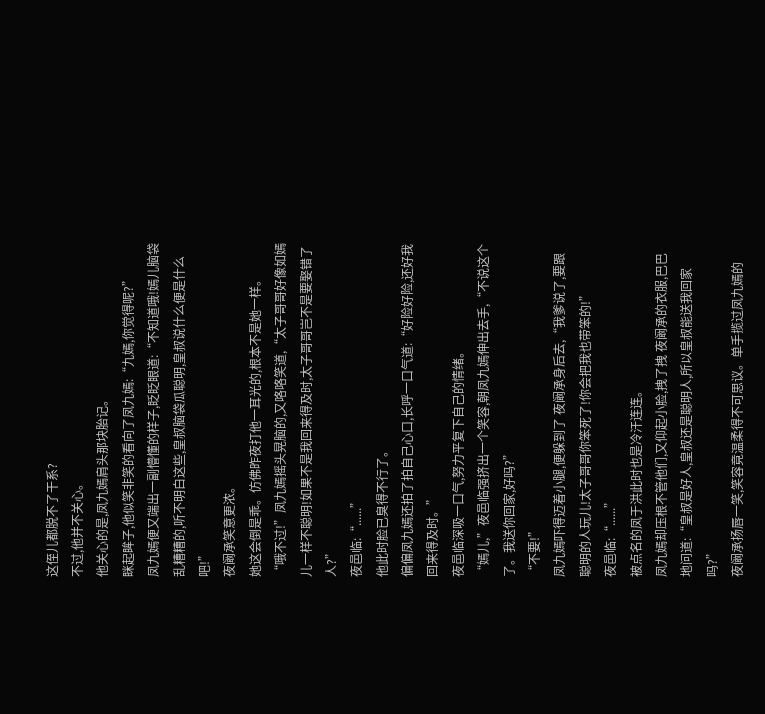这侄儿都脱不了干系?
不过,他并不关心。
他关心的是,凤九嫣肩头那块胎记。
眯起眸子,他似笑非笑的看向了凤九嫣:“九嫣,你觉得呢?”
凤九嫣便又端出一副懵懂的样子,眨眨眼道:“不知道哦!嫣儿脑袋乱糟糟的,听不明白这些,皇叔脑袋瓜聪明,皇叔说什么便是什么吧!”
夜阚承笑意更浓。
她这会倒是乖。仿佛昨夜打他一耳光的,根本不是她一样。
“哦不过!”凤九嫣摇头晃脑的,又咯咯笑道,“太子哥哥好像如嫣儿一样不聪明!如果不是我回来得及时,太子哥哥岂不是要娶错了人?”
夜邑临:“......”
他此时脸已臭得不行了。
偏偏凤九嫣还拍了拍自己心口,长呼一口气道:“好险好险,还好我回来得及时。”
夜邑临深吸一口气,努力平复下自己的情绪。
“嫣儿,”夜邑临强挤出一个笑容,朝凤九嫣伸出去手,“不说这个了。我送你回家,好吗?”
“不要!”
凤九嫣吓得迈着小腿,便躲到了 夜阚承身后去,“我爹说了,要跟聪明的人玩儿!太子哥哥你笨死了!你会把我也带笨的!”
夜邑临:“......”
被点名的凤于洪此时也是冷汗连连。
凤九嫣却压根不管他们,又仰起小脸,拽了拽 夜阚承的衣服,巴巴地问道:“皇叔是好人,皇叔还是聪明人,所以皇叔能送我回家吗?”
夜阚承扬唇一笑,笑容竟温柔得不可思议。单手揽过凤九嫣的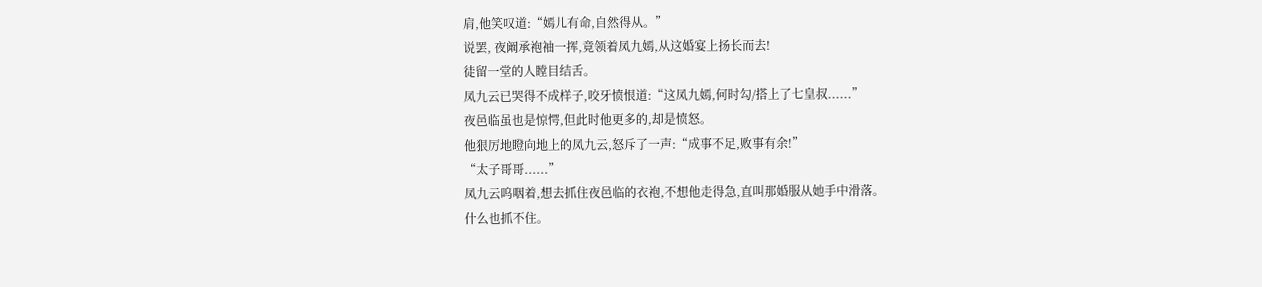肩,他笑叹道:“嫣儿有命,自然得从。”
说罢, 夜阚承袍袖一挥,竟领着凤九嫣,从这婚宴上扬长而去!
徒留一堂的人瞠目结舌。
凤九云已哭得不成样子,咬牙愤恨道:“这凤九嫣,何时勾/搭上了七皇叔......”
夜邑临虽也是惊愕,但此时他更多的,却是愤怒。
他狠厉地瞪向地上的凤九云,怒斥了一声:“成事不足,败事有余!”
“太子哥哥......”
凤九云呜咽着,想去抓住夜邑临的衣袍,不想他走得急,直叫那婚服从她手中滑落。
什么也抓不住。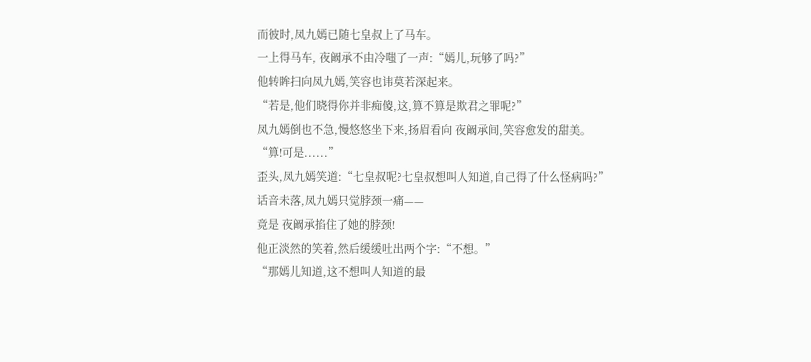而彼时,凤九嫣已随七皇叔上了马车。
一上得马车, 夜阚承不由冷嗤了一声:“嫣儿,玩够了吗?”
他转眸扫向凤九嫣,笑容也讳莫若深起来。
“若是,他们晓得你并非痴傻,这,算不算是欺君之罪呢?”
凤九嫣倒也不急,慢悠悠坐下来,扬眉看向 夜阚承间,笑容愈发的甜美。
“算!可是......”
歪头,凤九嫣笑道:“七皇叔呢?七皇叔想叫人知道,自己得了什么怪病吗?”
话音未落,凤九嫣只觉脖颈一痛——
竟是 夜阚承掐住了她的脖颈!
他正淡然的笑着,然后缓缓吐出两个字:“不想。”
“那嫣儿知道,这不想叫人知道的最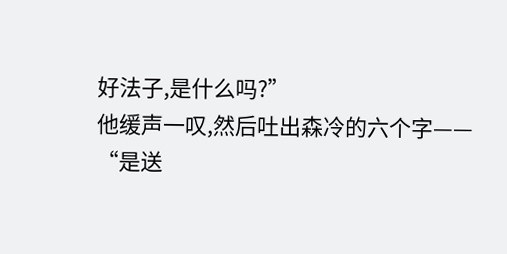好法子,是什么吗?”
他缓声一叹,然后吐出森冷的六个字——
“是送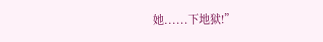她......下地狱!”